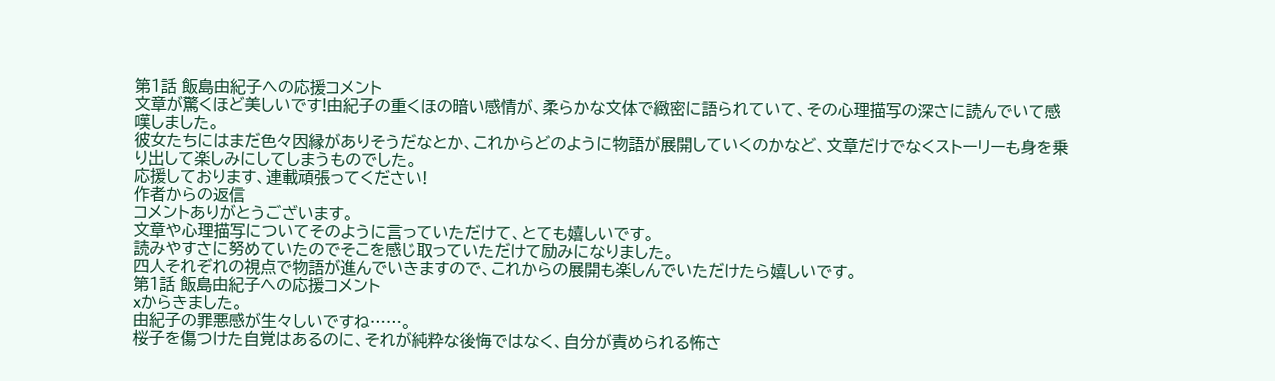第1話 飯島由紀子への応援コメント
文章が驚くほど美しいです!由紀子の重くほの暗い感情が、柔らかな文体で緻密に語られていて、その心理描写の深さに読んでいて感嘆しました。
彼女たちにはまだ色々因縁がありそうだなとか、これからどのように物語が展開していくのかなど、文章だけでなくストーリーも身を乗り出して楽しみにしてしまうものでした。
応援しております、連載頑張ってください!
作者からの返信
コメントありがとうございます。
文章や心理描写についてそのように言っていただけて、とても嬉しいです。
読みやすさに努めていたのでそこを感じ取っていただけて励みになりました。
四人それぞれの視点で物語が進んでいきますので、これからの展開も楽しんでいただけたら嬉しいです。
第1話 飯島由紀子への応援コメント
xからきました。
由紀子の罪悪感が生々しいですね……。
桜子を傷つけた自覚はあるのに、それが純粋な後悔ではなく、自分が責められる怖さ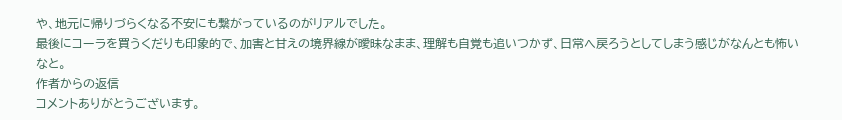や、地元に帰りづらくなる不安にも繋がっているのがリアルでした。
最後にコーラを買うくだりも印象的で、加害と甘えの境界線が曖昧なまま、理解も自覚も追いつかず、日常へ戻ろうとしてしまう感じがなんとも怖いなと。
作者からの返信
コメントありがとうございます。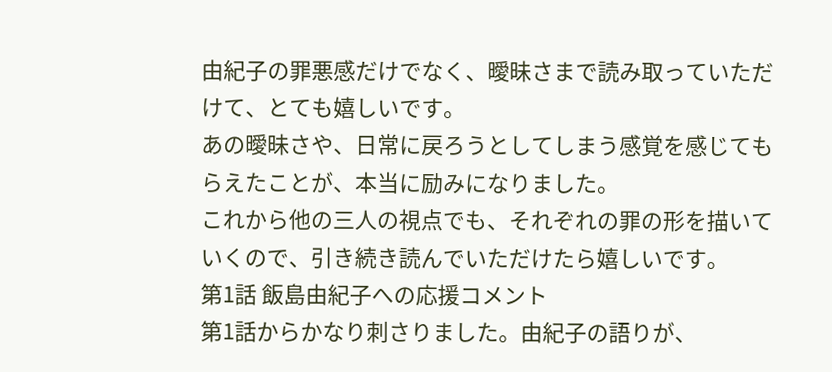由紀子の罪悪感だけでなく、曖昧さまで読み取っていただけて、とても嬉しいです。
あの曖昧さや、日常に戻ろうとしてしまう感覚を感じてもらえたことが、本当に励みになりました。
これから他の三人の視点でも、それぞれの罪の形を描いていくので、引き続き読んでいただけたら嬉しいです。
第1話 飯島由紀子への応援コメント
第1話からかなり刺さりました。由紀子の語りが、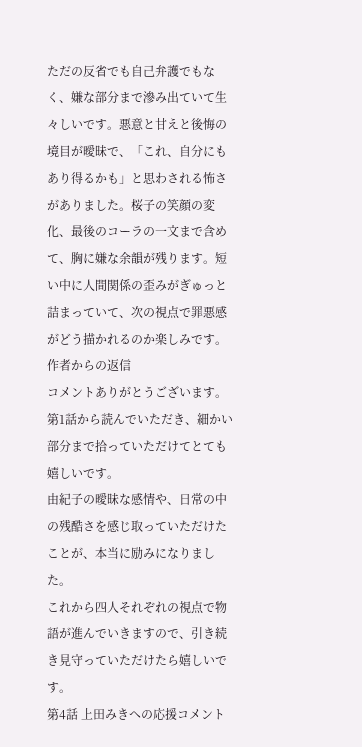ただの反省でも自己弁護でもなく、嫌な部分まで滲み出ていて生々しいです。悪意と甘えと後悔の境目が曖昧で、「これ、自分にもあり得るかも」と思わされる怖さがありました。桜子の笑顔の変化、最後のコーラの一文まで含めて、胸に嫌な余韻が残ります。短い中に人間関係の歪みがぎゅっと詰まっていて、次の視点で罪悪感がどう描かれるのか楽しみです。
作者からの返信
コメントありがとうございます。
第1話から読んでいただき、細かい部分まで拾っていただけてとても嬉しいです。
由紀子の曖昧な感情や、日常の中の残酷さを感じ取っていただけたことが、本当に励みになりました。
これから四人それぞれの視点で物語が進んでいきますので、引き続き見守っていただけたら嬉しいです。
第4話 上田みきへの応援コメント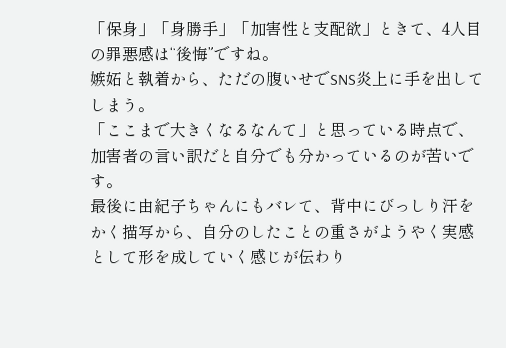「保身」「身勝手」「加害性と支配欲」ときて、4人目の罪悪感は“後悔”ですね。
嫉妬と執着から、ただの腹いせでSNS炎上に手を出してしまう。
「ここまで大きくなるなんて」と思っている時点で、加害者の言い訳だと自分でも分かっているのが苦いです。
最後に由紀子ちゃんにもバレて、背中にびっしり汗をかく描写から、自分のしたことの重さがようやく実感として形を成していく感じが伝わり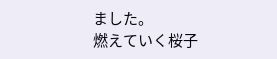ました。
燃えていく桜子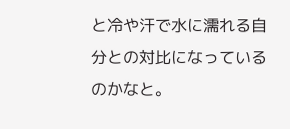と冷や汗で水に濡れる自分との対比になっているのかなと。